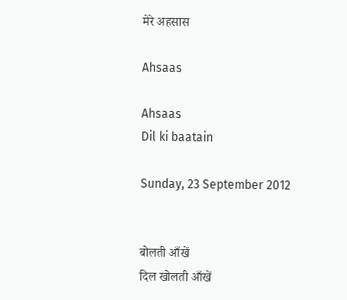मेरे अहसास

Ahsaas

Ahsaas
Dil ki baatain

Sunday, 23 September 2012


बोलती आँखें
दिल खोलती आँखें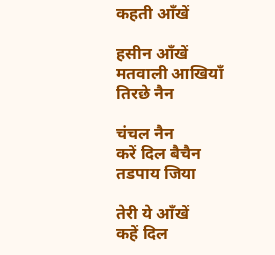कहती आँखें

हसीन आँखें
मतवाली आखियाँ
तिरछे नैन

चंचल नैन
करें दिल बैचैन
तडपाय जिया

तेरी ये आँखें
कहें दिल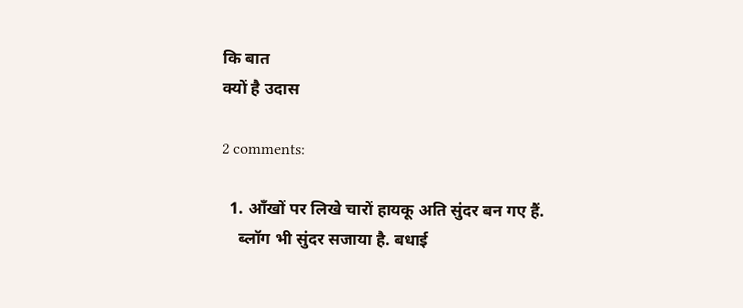कि बात
क्यों है उदास

2 comments:

  1. आँखों पर लिखे चारों हायकू अति सुंदर बन गए हैं.
    ब्लॉग भी सुंदर सजाया है. बधाई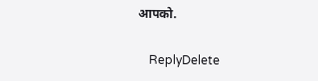आपको.

    ReplyDelete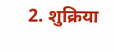2. शुक्रिया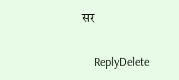सर

    ReplyDelete